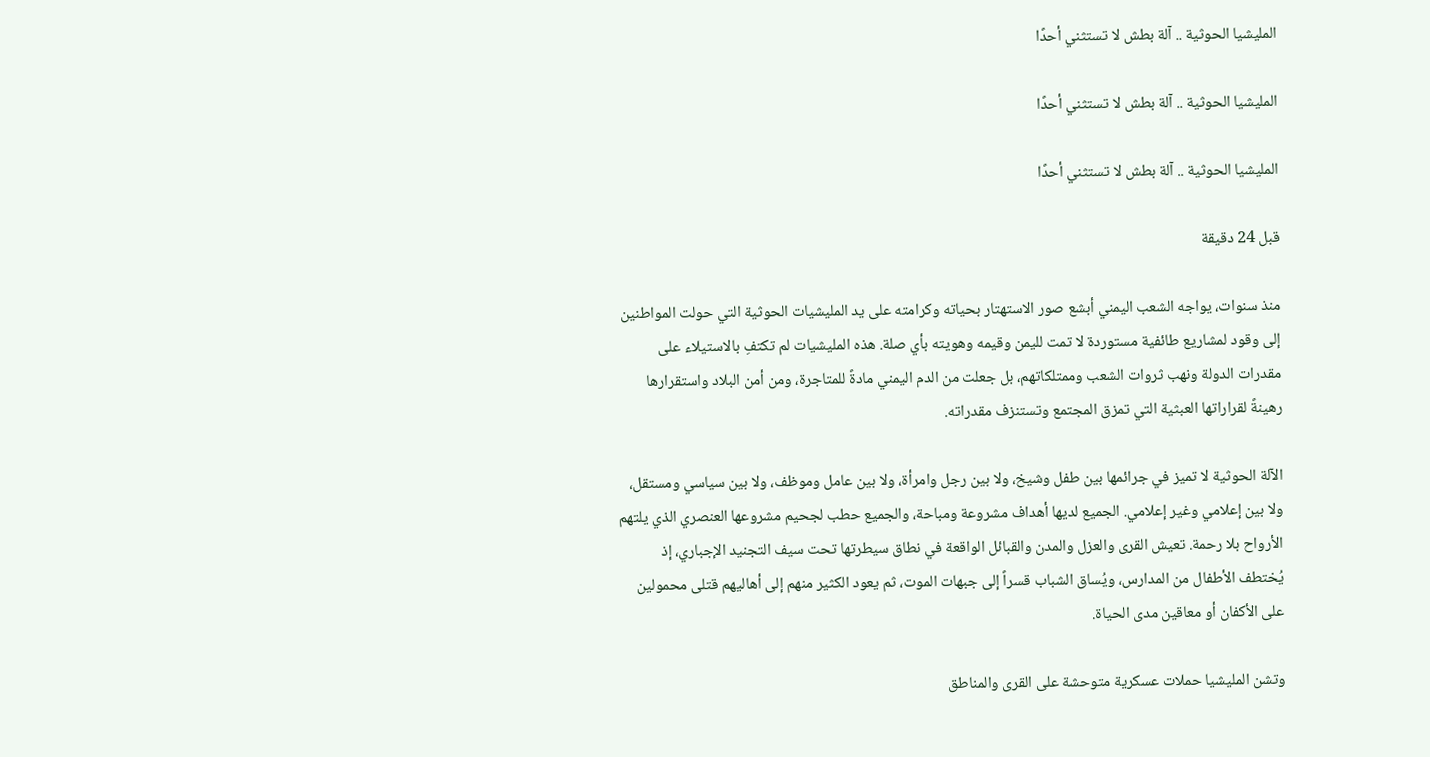المليشيا الحوثية .. آلة بطش لا تستثني أحدًا

المليشيا الحوثية .. آلة بطش لا تستثني أحدًا

المليشيا الحوثية .. آلة بطش لا تستثني أحدًا

قبل 24 دقيقة

منذ سنوات، يواجه الشعب اليمني أبشع صور الاستهتار بحياته وكرامته على يد المليشيات الحوثية التي حولت المواطنين إلى وقود لمشاريع طائفية مستوردة لا تمت لليمن وقيمه وهويته بأي صلة. هذه المليشيات لم تكتفِ بالاستيلاء على مقدرات الدولة ونهب ثروات الشعب وممتلكاتهم، بل جعلت من الدم اليمني مادةً للمتاجرة، ومن أمن البلاد واستقرارها رهينةً لقراراتها العبثية التي تمزق المجتمع وتستنزف مقدراته.

الآلة الحوثية لا تميز في جرائمها بين طفل وشيخ، ولا بين رجل وامرأة، ولا بين عامل وموظف، ولا بين سياسي ومستقل، ولا بين إعلامي وغير إعلامي. الجميع لديها أهداف مشروعة ومباحة، والجميع حطب لجحيم مشروعها العنصري الذي يلتهم الأرواح بلا رحمة. تعيش القرى والعزل والمدن والقبائل الواقعة في نطاق سيطرتها تحت سيف التجنيد الإجباري، إذ يُختطف الأطفال من المدارس، ويُساق الشباب قسراً إلى جبهات الموت، ثم يعود الكثير منهم إلى أهاليهم قتلى محمولين على الأكفان أو معاقين مدى الحياة.

وتشن المليشيا حملات عسكرية متوحشة على القرى والمناطق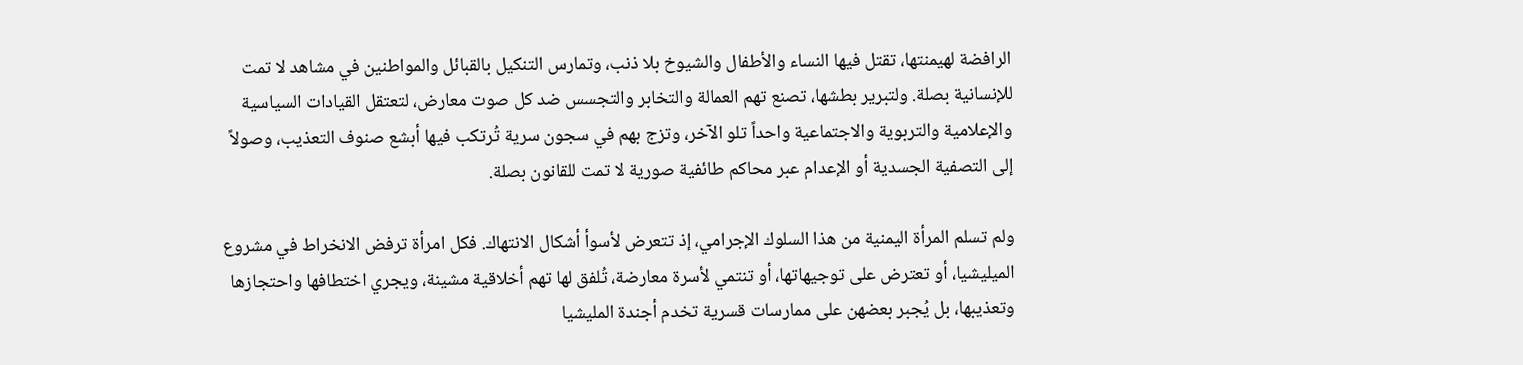الرافضة لهيمنتها، تقتل فيها النساء والأطفال والشيوخ بلا ذنب، وتمارس التنكيل بالقبائل والمواطنين في مشاهد لا تمت للإنسانية بصلة. ولتبرير بطشها، تصنع تهم العمالة والتخابر والتجسس ضد كل صوت معارض، لتعتقل القيادات السياسية والإعلامية والتربوية والاجتماعية واحداً تلو الآخر، وتزج بهم في سجون سرية تُرتكب فيها أبشع صنوف التعذيب، وصولاً إلى التصفية الجسدية أو الإعدام عبر محاكم طائفية صورية لا تمت للقانون بصلة.

ولم تسلم المرأة اليمنية من هذا السلوك الإجرامي، إذ تتعرض لأسوأ أشكال الانتهاك. فكل امرأة ترفض الانخراط في مشروع الميليشيا، أو تعترض على توجيهاتها، أو تنتمي لأسرة معارضة، تُلفق لها تهم أخلاقية مشينة، ويجري اختطافها واحتجازها وتعذيبها، بل يُجبر بعضهن على ممارسات قسرية تخدم أجندة المليشيا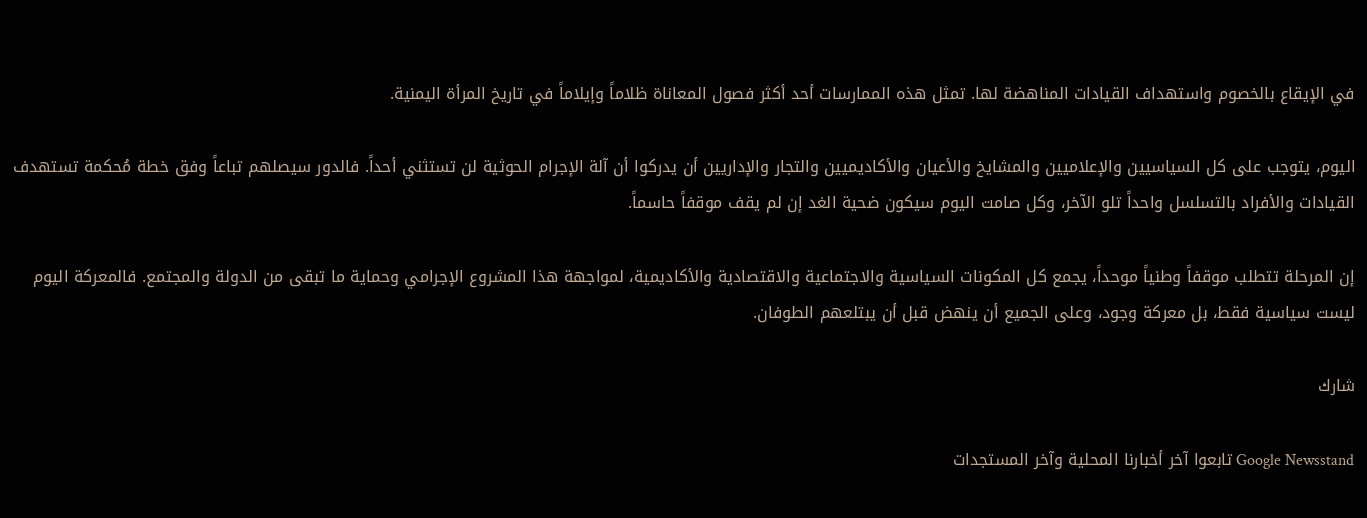في الإيقاع بالخصوم واستهداف القيادات المناهضة لها. تمثل هذه الممارسات أحد أكثر فصول المعاناة ظلاماً وإيلاماً في تاريخ المرأة اليمنية.

اليوم، يتوجب على كل السياسيين والإعلاميين والمشايخ والأعيان والأكاديميين والتجار والإداريين أن يدركوا أن آلة الإجرام الحوثية لن تستثني أحداً. فالدور سيصلهم تباعاً وفق خطة مُحكمة تستهدف القيادات والأفراد بالتسلسل واحداً تلو الآخر، وكل صامت اليوم سيكون ضحية الغد إن لم يقف موقفاً حاسماً.

إن المرحلة تتطلب موقفاً وطنياً موحداً، يجمع كل المكونات السياسية والاجتماعية والاقتصادية والأكاديمية، لمواجهة هذا المشروع الإجرامي وحماية ما تبقى من الدولة والمجتمع. فالمعركة اليوم ليست سياسية فقط، بل معركة وجود، وعلى الجميع أن ينهض قبل أن يبتلعهم الطوفان.

شارك

Google Newsstand تابعوا آخر أخبارنا المحلية وآخر المستجدات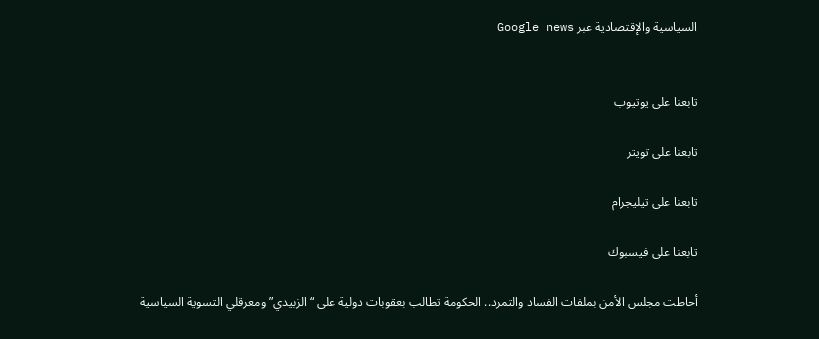السياسية والإقتصادية عبر Google news


تابعنا على يوتيوب

تابعنا على تويتر

تابعنا على تيليجرام

تابعنا على فيسبوك

أحاطت مجلس الأمن بملفات الفساد والتمرد.. الحكومة تطالب بعقوبات دولية على “الزبيدي” ومعرقلي التسوية السياسية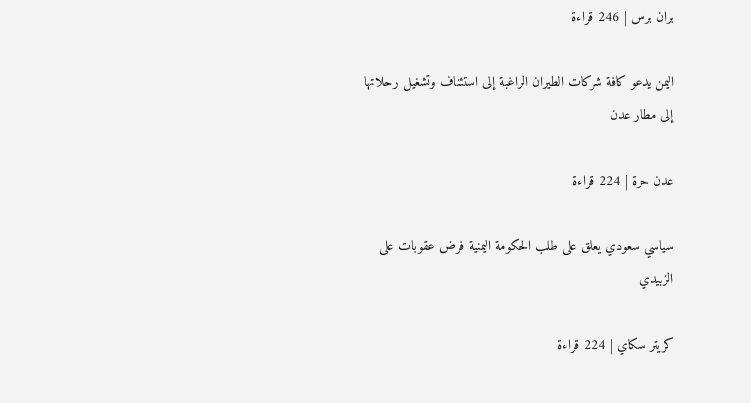بران برس | 246 قراءة

اليمن يدعو كافة شركات الطيران الراغبة إلى استئناف وتشغيل رحلاتها إلى مطار عدن

عدن حرة | 224 قراءة

سياسي سعودي يعلق على طلب الحكومة اليمنية فرض عقوبات على الزبيدي

كريتر سكاي | 224 قراءة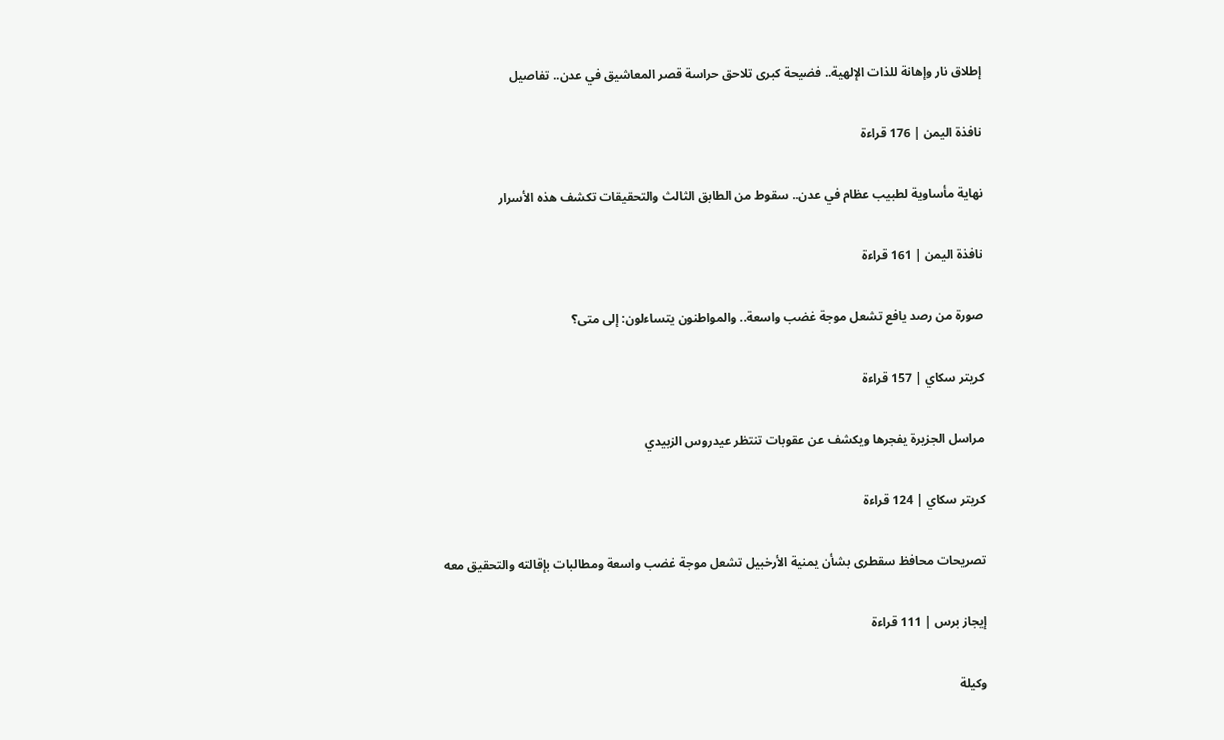إطلاق نار وإهانة للذات الإلهية.. فضيحة كبرى تلاحق حراسة قصر المعاشيق في عدن.. تفاصيل

نافذة اليمن | 176 قراءة

نهاية مأساوية لطبيب عظام في عدن.. سقوط من الطابق الثالث والتحقيقات تكشف هذه الأسرار

نافذة اليمن | 161 قراءة

صورة من رصد يافع تشعل موجة غضب واسعة.. والمواطنون يتساءلون: إلى متى؟

كريتر سكاي | 157 قراءة

مراسل الجزيرة يفجرها ويكشف عن عقوبات تنتظر عيدروس الزبيدي

كريتر سكاي | 124 قراءة

تصريحات محافظ سقطرى بشأن يمنية الأرخبيل تشعل موجة غضب واسعة ومطالبات بإقالته والتحقيق معه

إيجاز برس | 111 قراءة

وكيلة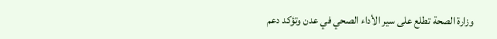وزارة الصحة تطلع على سير الأداء الصحي في عدن وتؤكد دعم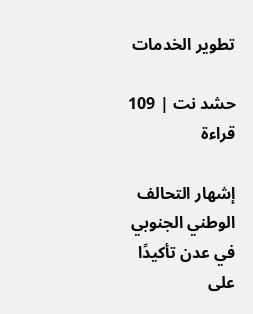تطوير الخدمات

حشد نت | 109 قراءة

إشهار التحالف الوطني الجنوبي في عدن تأكيدًا على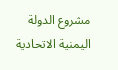مشروع الدولة اليمنية الاتحادية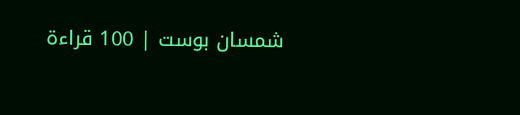شمسان بوست | 100 قراءة